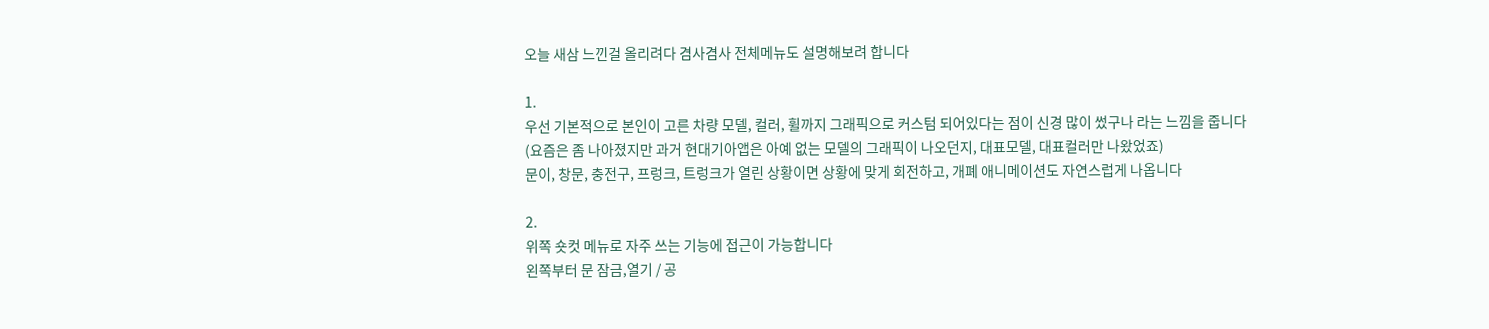오늘 새삼 느낀걸 올리려다 겸사겸사 전체메뉴도 설명해보려 합니다

1.
우선 기본적으로 본인이 고른 차량 모델, 컬러, 휠까지 그래픽으로 커스텀 되어있다는 점이 신경 많이 썼구나 라는 느낌을 줍니다
(요즘은 좀 나아졌지만 과거 현대기아앱은 아예 없는 모델의 그래픽이 나오던지, 대표모델, 대표컬러만 나왔었죠)
문이, 창문, 충전구, 프렁크, 트렁크가 열린 상황이면 상황에 맞게 회전하고, 개폐 애니메이션도 자연스럽게 나옵니다

2.
위쪽 숏컷 메뉴로 자주 쓰는 기능에 접근이 가능합니다
왼쪽부터 문 잠금,열기 / 공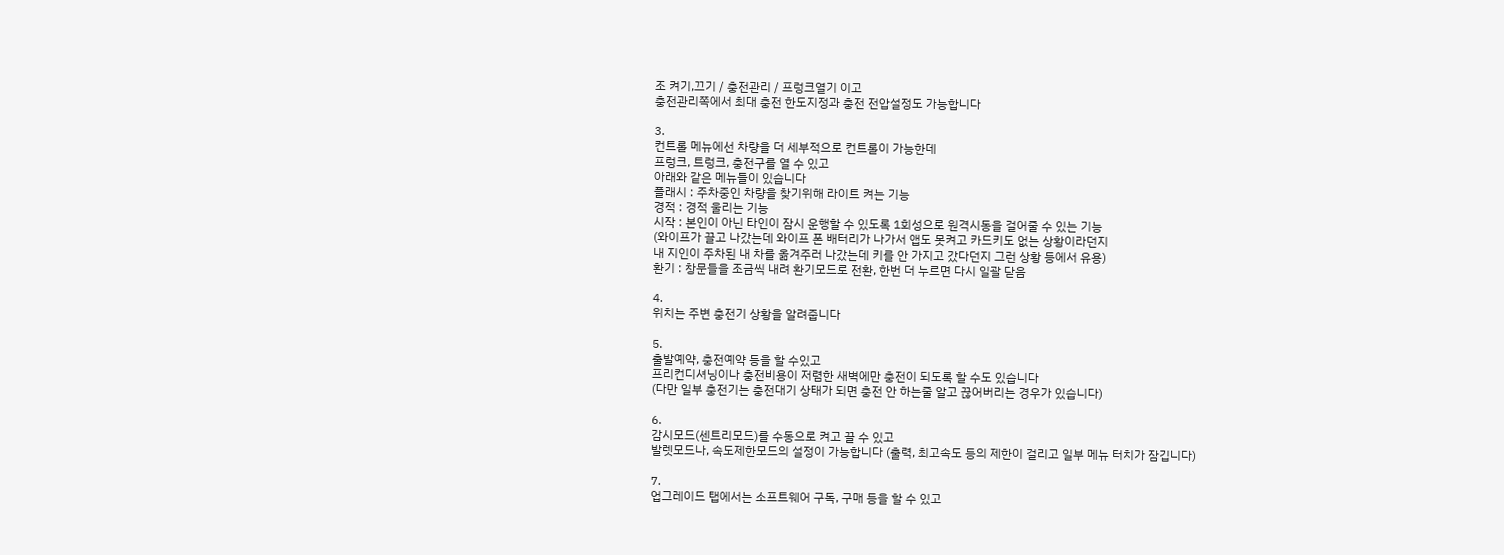조 켜기,끄기 / 충전관리 / 프렁크열기 이고
충전관리쪽에서 최대 충전 한도지정과 충전 전압설정도 가능합니다

3.
컨트롤 메뉴에선 차량을 더 세부적으로 컨트롤이 가능한데
프렁크, 트렁크, 충전구를 열 수 있고
아래와 같은 메뉴들이 있습니다
플래시 : 주차중인 차량을 찾기위해 라이트 켜는 기능
경적 : 경적 울리는 기능
시작 : 본인이 아닌 타인이 잠시 운행할 수 있도록 1회성으로 원격시동을 걸어줄 수 있는 기능
(와이프가 끌고 나갔는데 와이프 폰 배터리가 나가서 앱도 못켜고 카드키도 없는 상황이라던지
내 지인이 주차된 내 차를 옮겨주러 나갔는데 키를 안 가지고 갔다던지 그런 상황 등에서 유용)
환기 : 창문들을 조금씩 내려 환기모드로 전환, 한번 더 누르면 다시 일괄 닫음

4.
위치는 주변 충전기 상황을 알려줍니다

5.
출발예약, 충전예약 등을 할 수있고
프리컨디셔닝이나 충전비용이 저렴한 새벽에만 충전이 되도록 할 수도 있습니다
(다만 일부 충전기는 충전대기 상태가 되면 충전 안 하는줄 알고 끊어버리는 경우가 있습니다)

6.
감시모드(센트리모드)를 수동으로 켜고 끌 수 있고
발렛모드나, 속도제한모드의 설정이 가능합니다 (출력, 최고속도 등의 제한이 걸리고 일부 메뉴 터치가 잠깁니다)

7.
업그레이드 탭에서는 소프트웨어 구독, 구매 등을 할 수 있고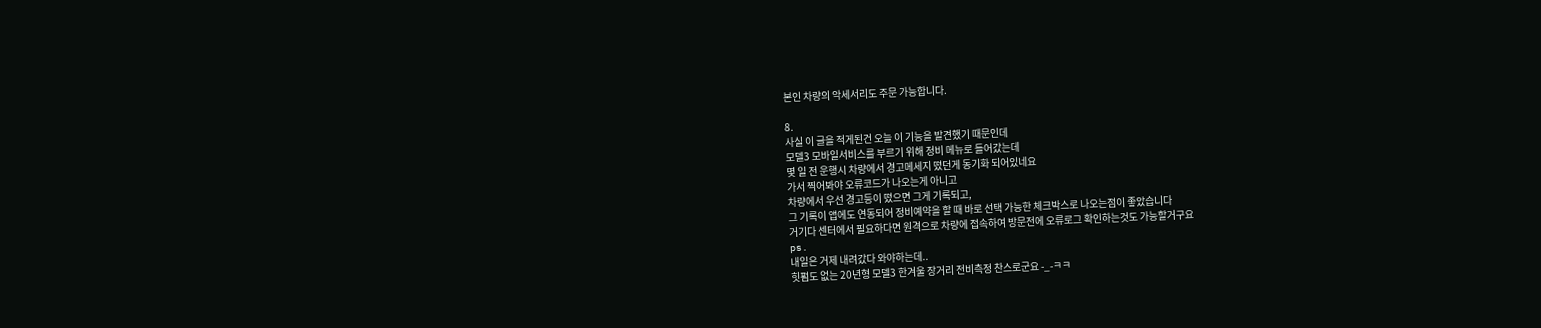본인 차량의 악세서리도 주문 가능합니다.

8.
사실 이 글을 적게된건 오늘 이 기능을 발견했기 때문인데
모델3 모바일서비스를 부르기 위해 정비 메뉴로 들어갔는데
몇 일 전 운행시 차량에서 경고메세지 떴던게 동기화 되어있네요
가서 찍어봐야 오류코드가 나오는게 아니고
차량에서 우선 경고등이 떴으면 그게 기록되고,
그 기록이 앱에도 연동되어 정비예약을 할 때 바로 선택 가능한 체크박스로 나오는점이 좋았습니다
거기다 센터에서 필요하다면 원격으로 차량에 접속하여 방문전에 오류로그 확인하는것도 가능할거구요
ps.
내일은 거제 내려갔다 와야하는데..
힛펌도 없는 20년형 모델3 한겨울 장거리 전비측정 찬스로군요 -_-ㅋㅋ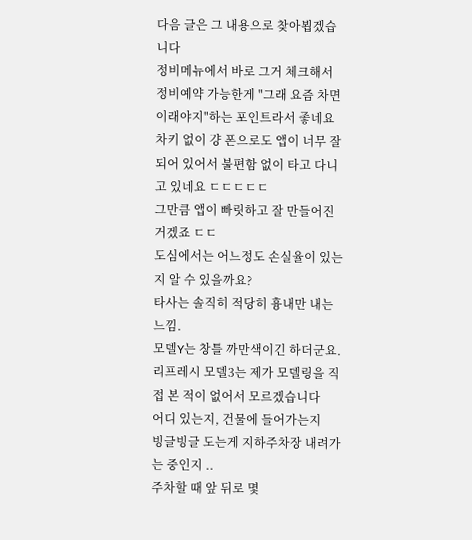다음 글은 그 내용으로 찾아뵙겠습니다
정비메뉴에서 바로 그거 체크해서 정비예약 가능한게 "그래 요즘 차면 이래야지"하는 포인트라서 좋네요
차키 없이 걍 폰으로도 앱이 너무 잘 되어 있어서 불편함 없이 타고 다니고 있네요 ㄷㄷㄷㄷㄷ
그만큼 앱이 빠릿하고 잘 만들어진거겠죠 ㄷㄷ
도심에서는 어느정도 손실율이 있는지 알 수 있을까요?
타사는 솔직히 적당히 흉내만 내는 느낌.
모델Y는 창틀 까만색이긴 하더군요.
리프레시 모델3는 제가 모델링을 직접 본 적이 없어서 모르겠습니다
어디 있는지, 건물에 들어가는지
빙글빙글 도는게 지하주차장 내려가는 중인지 ..
주차할 때 앞 뒤로 몇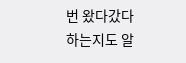번 왔다갔다 하는지도 알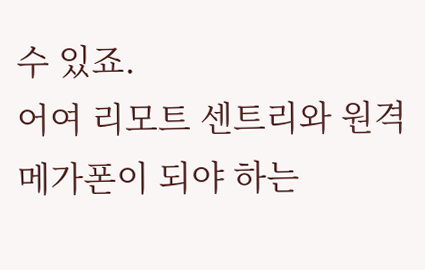수 있죠.
어여 리모트 센트리와 원격 메가폰이 되야 하는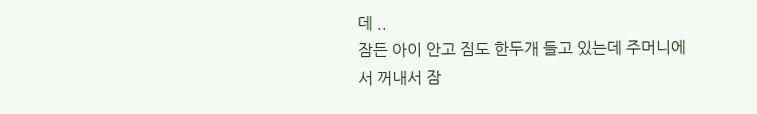데 ..
잠든 아이 안고 짐도 한두개 들고 있는데 주머니에서 꺼내서 잠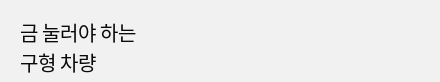금 눌러야 하는
구형 차량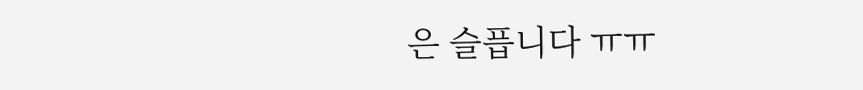은 슬픕니다 ㅠㅠ